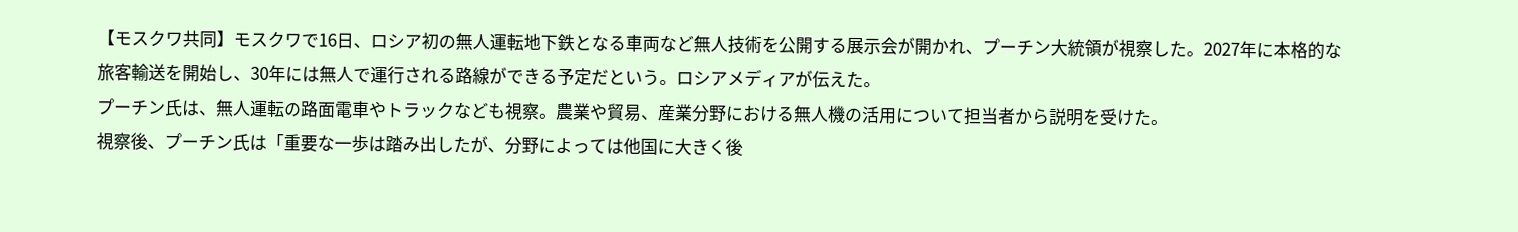【モスクワ共同】モスクワで16日、ロシア初の無人運転地下鉄となる車両など無人技術を公開する展示会が開かれ、プーチン大統領が視察した。2027年に本格的な旅客輸送を開始し、30年には無人で運行される路線ができる予定だという。ロシアメディアが伝えた。
プーチン氏は、無人運転の路面電車やトラックなども視察。農業や貿易、産業分野における無人機の活用について担当者から説明を受けた。
視察後、プーチン氏は「重要な一歩は踏み出したが、分野によっては他国に大きく後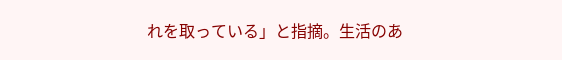れを取っている」と指摘。生活のあ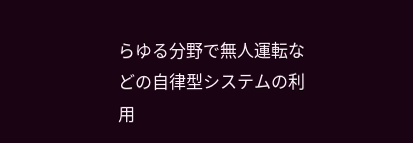らゆる分野で無人運転などの自律型システムの利用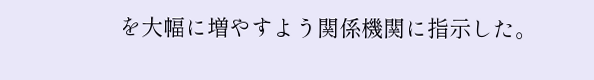を大幅に増やすよう関係機関に指示した。